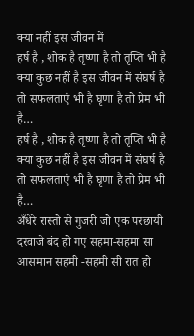क्या नहीं इस जीवन में
हर्ष है , शोक है तृष्णा है तो तृप्ति भी है क्या कुछ नहीं है इस जीवन में संघर्ष है तो सफलताएं भी है घृणा है तो प्रेम भी है…
हर्ष है , शोक है तृष्णा है तो तृप्ति भी है क्या कुछ नहीं है इस जीवन में संघर्ष है तो सफलताएं भी है घृणा है तो प्रेम भी है…
अँधेरे रास्तो से गुजरी जो एक परछायी दरवाजे बंद हो गए सहमा-सहमा सा आसमान सहमी -सहमी सी रात हो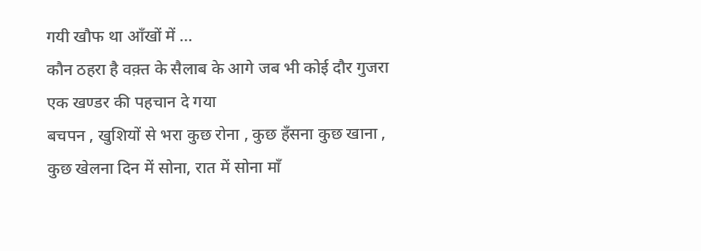गयी खौफ था आँखों में …
कौन ठहरा है वक़्त के सैलाब के आगे जब भी कोई दौर गुजरा एक खण्डर की पहचान दे गया
बचपन , खुशियों से भरा कुछ रोना , कुछ हँसना कुछ खाना , कुछ खेलना दिन में सोना, रात में सोना माँ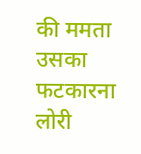की ममता उसका फटकारना लोरी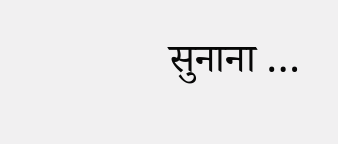सुनाना …